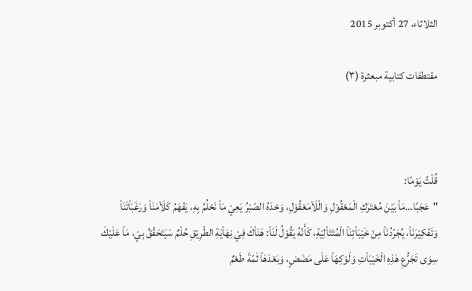الثلاثاء، 27 أكتوبر 2015

مقتطفات كتابية مبعثرة (٣)



قُلْتُ يَوْمًا:
"عَجَبًا…مَاْ بَيْنَ مُعْتَرَكِ الْمَعْقُوْلِ وَالْلَاْمَعْقُوْلِ، وَحْدَهُ الصّبْرُ يَعِيْ مَاْ نَحْلُمُ بِهِ، يَفْهَمُ كَلَاْمَنَاْ وَرَغَبَاْتَنَاْ وَتَفْكِيْرَنَاْ، يُجَرّدُنَاْ مِنْ خَيْبَاْتِنَاْ الْمُتَتَاْلِيْةِ، كَأَنّهُ يَقُوْلُ لَنَاْ: هَنَاْكَ فِيْ نِهَاْيَةِ الطّرِيْقِ حُلْمٌ سَيَتَحَقّقُ بِيْ، مَاْ عَلَيْكَ سِوَى تَجَرُّعِ هَذِهِ الْخَيْبَاْتِ وَلَوْكِهَاْ عَلَى مَضَضٍ، وَبَعْدَهَاْ ثَمّةَ طَعْمٌ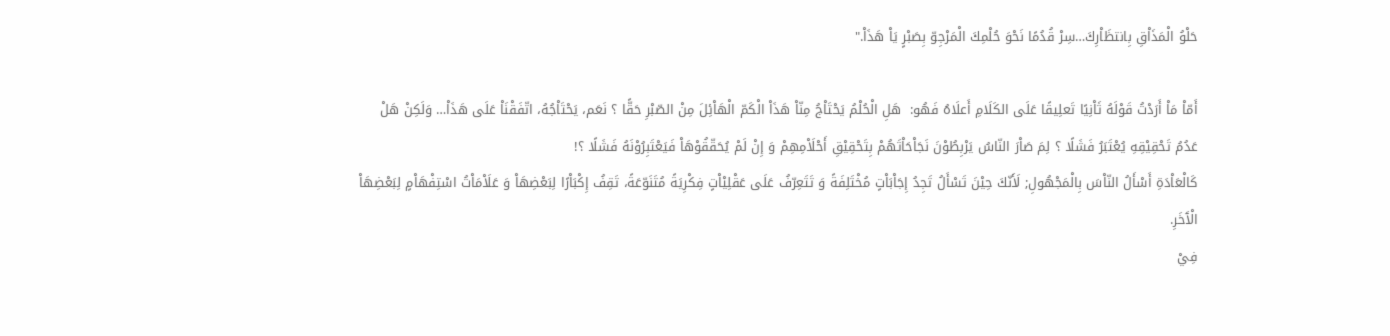حَلْوُ الْمَذَاْقِ بِانتظَاْرِكَ…سِرْ قُدُمًا نَحْوَ حُلْمِكَ الْمَرْجِوّ بِصَبْرٍ يَاْ هَذَاْ."

أَمّاْ مَاْ أَرَدْتُ قَوْلَهُ ثَاْنِيًا تَعلِيقًا عَلَى الكَلَامِ أَعلَاهُ فَهُو:  هَلِ الْحُلْمُ يَحْتَاْجُ مِنّاْ هَذَاْ الْكَمّ الْهَاْئِلَ مِنْ الصّبْرِ حَقًّا ؟ نَعَم، يَحْتَاْجُهُ، اتّفَقْنَاْ عَلَى هَذَاْ… وَلَكِنْ هَلْ عَدُمُ تَحْقِيْقِهِ يُعْتَبَرُ فَشَلًا ؟ لِمَ صَاْرَ النّاسُ يَرْبِطُوْنَ نَجَاْحَاْتَهُمْ بِتَحْقِيْقِ أَحْلَاْمِهِمْ وَ إِنْ لَمْ يُحَقّقُوْهَاْ فَيَعْتَبِرُوْنَهُ فَشَلًا ؟!
كَالْعَاْدَةِ أَسْأَلُ النّاْسَ بِالْمَجْهُولِ; لَأَنّكَ حِيْنَ تَسْأَلُ تَجِدُ إِجَاْبَاْتٍ مُخْتَلِفَةً وَ تَتَعِرّفُ عَلَى عَقْلِيْاْتٍ فِكْرِيَةً مُتَنَوّعَةً، تَقِفُ إِكْبَاْرًا لِبَعْضِهَاْ وَ عَلَاْمَاْتُ اسْتِفْهَاْمٍ لِبَعْضِهَاْ الْآَخَرِ.
فِيْ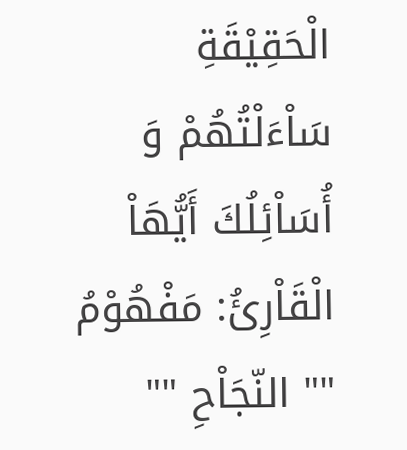الْحَقِيْقَةِ سَاْءَلْتُهُمْ وَ أُسَاْئِلُكَ أَيُّهَاْ الْقَاْرِئُ: مَفْهُوْمُ "" النّجَاْحِ ""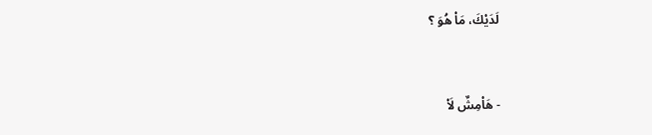لَدَيْكَ، مَاْ هُوَ ؟


- هَاْمِشٌ لَاْ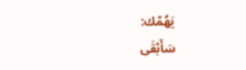يَهُمّك:
سَأَبْقَى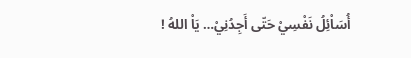أُسَاْئِلُ نَفْسِيْ حَتّى أَجِدُنِيْ… يَاْ اللهُ !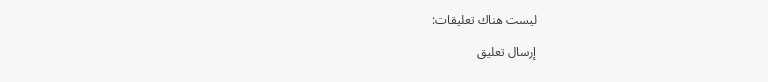ليست هناك تعليقات:

إرسال تعليق